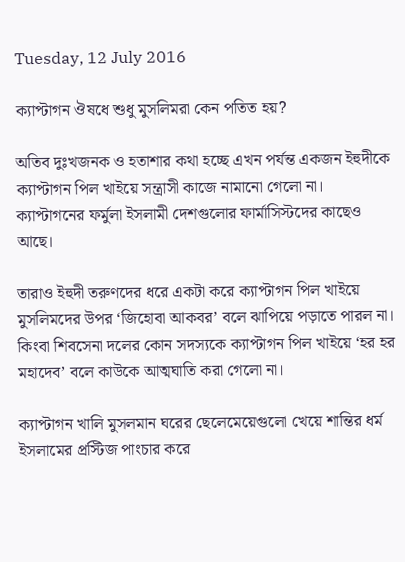Tuesday, 12 July 2016

ক্যাপ্টাগন ঔষধে শুধু মুসলিমরা কেন পতিত হয়?

অতিব দুঃখজনক ও হতাশার কথা হচ্ছে এখন পর্যন্ত একজন ইহুদীকে ক্যাপ্টাগন পিল খাইয়ে সন্ত্রাসী কাজে নামানো গেলো না। ক্যাপ্টাগনের ফর্মুলা ইসলামী দেশগুলোর ফার্মাসিস্টদের কাছেও আছে।

তারাও ইহুদী তরুণদের ধরে একটা করে ক্যাপ্টাগন পিল খাইয়ে মুসলিমদের উপর ‘জিহোবা আকবর’ বলে ঝাপিয়ে পড়াতে পারল না। কিংবা শিবসেনা দলের কোন সদস্যকে ক্যাপ্টাগন পিল খাইয়ে ‘হর হর মহাদেব’ বলে কাউকে আত্মঘাতি করা গেলো না।

ক্যাপ্টাগন খালি মুসলমান ঘরের ছেলেমেয়েগুলো খেয়ে শান্তির ধর্ম ইসলামের প্রস্টিজ পাংচার করে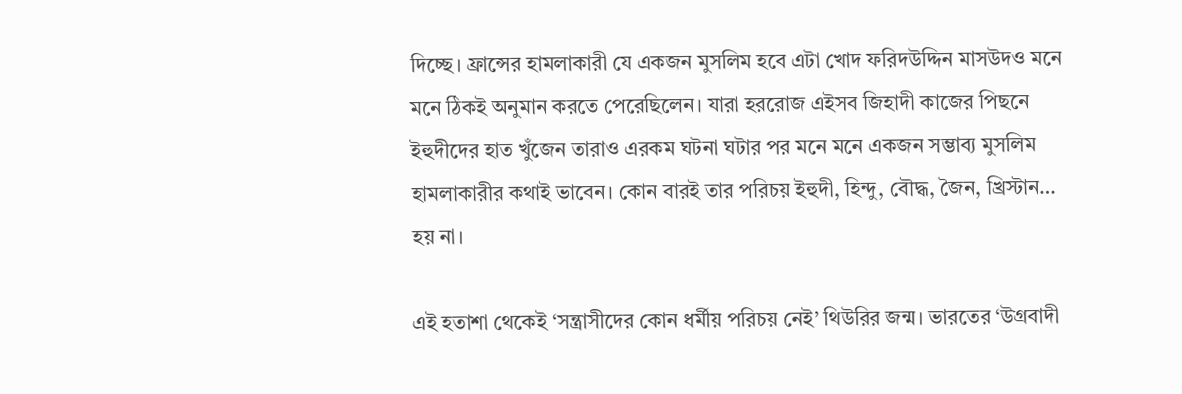দিচ্ছে। ফ্রান্সের হামলাকারী যে একজন মুসলিম হবে এটা খোদ ফরিদউদ্দিন মাসউদও মনে মনে ঠিকই অনুমান করতে পেরেছিলেন। যারা হররোজ এইসব জিহাদী কাজের পিছনে ইহুদীদের হাত খুঁজেন তারাও এরকম ঘটনা ঘটার পর মনে মনে একজন সম্ভাব্য মুসলিম হামলাকারীর কথাই ভাবেন। কোন বারই তার পরিচয় ইহুদী, হিন্দু, বৌদ্ধ, জৈন, খ্রিস্টান… হয় না।

এই হতাশা থেকেই ‘সন্ত্রাসীদের কোন ধর্মীয় পরিচয় নেই’ থিউরির জন্ম। ভারতের ‘উগ্রবাদী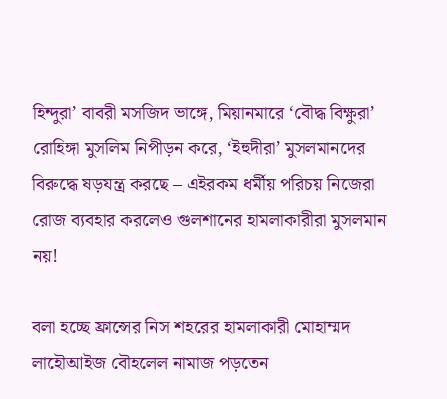হিন্দুরা’ বাবরী মসজিদ ভাঙ্গে, মিয়ানমারে ‘বৌদ্ধ বিক্ষুরা’ রোহিঙ্গা মুসলিম নিপীড়ন করে, ‘ইহুদীরা’ মুসলমানদের বিরুদ্ধে ষড়যন্ত্র করছে – এইরকম ধর্মীয় পরিচয় নিজেরা রোজ ব্যবহার করলেও গুলশানের হামলাকারীরা মুসলমান নয়!

বলা হচ্ছে ফ্রান্সের নিস শহরের হামলাকারী মোহাম্মদ লাহৌআইজ বৌহলেল নামাজ পড়তেন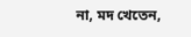না, মদ খেতেন,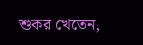শুকর খেতেন,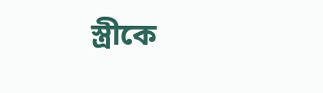স্ত্রীকে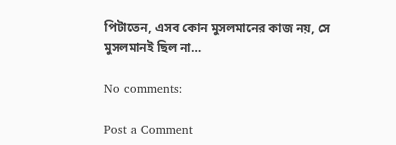পিটাতেন, এসব কোন মুসলমানের কাজ নয়, সে মুসলমানই ছিল না…

No comments:

Post a Comment